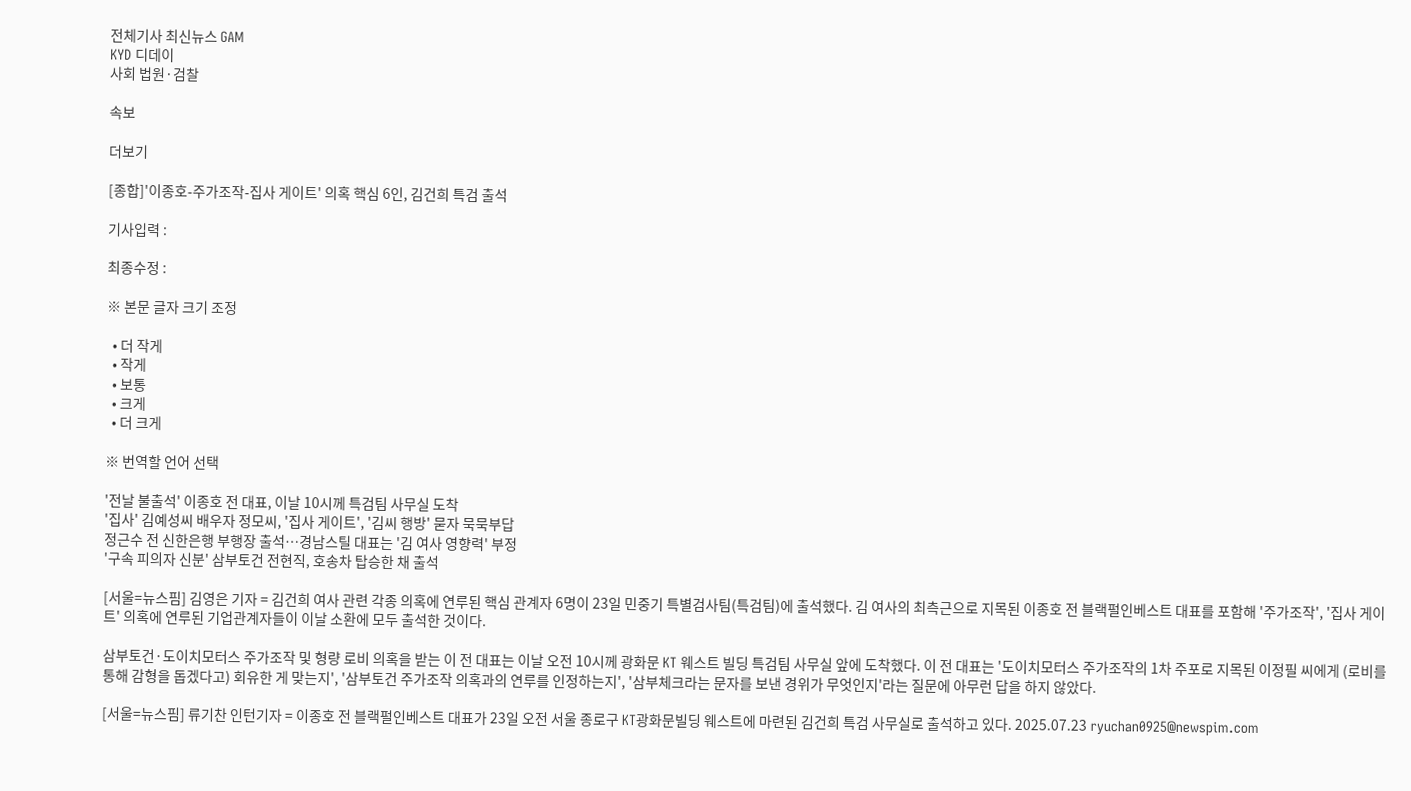전체기사 최신뉴스 GAM
KYD 디데이
사회 법원·검찰

속보

더보기

[종합]'이종호-주가조작-집사 게이트' 의혹 핵심 6인, 김건희 특검 출석

기사입력 :

최종수정 :

※ 본문 글자 크기 조정

  • 더 작게
  • 작게
  • 보통
  • 크게
  • 더 크게

※ 번역할 언어 선택

'전날 불출석' 이종호 전 대표, 이날 10시께 특검팀 사무실 도착
'집사' 김예성씨 배우자 정모씨, '집사 게이트', '김씨 행방' 묻자 묵묵부답
정근수 전 신한은행 부행장 출석…경남스틸 대표는 '김 여사 영향력' 부정
'구속 피의자 신분' 삼부토건 전현직, 호송차 탑승한 채 출석

[서울=뉴스핌] 김영은 기자 = 김건희 여사 관련 각종 의혹에 연루된 핵심 관계자 6명이 23일 민중기 특별검사팀(특검팀)에 출석했다. 김 여사의 최측근으로 지목된 이종호 전 블랙펄인베스트 대표를 포함해 '주가조작', '집사 게이트' 의혹에 연루된 기업관계자들이 이날 소환에 모두 출석한 것이다.

삼부토건·도이치모터스 주가조작 및 형량 로비 의혹을 받는 이 전 대표는 이날 오전 10시께 광화문 KT 웨스트 빌딩 특검팀 사무실 앞에 도착했다. 이 전 대표는 '도이치모터스 주가조작의 1차 주포로 지목된 이정필 씨에게 (로비를 통해 감형을 돕겠다고) 회유한 게 맞는지', '삼부토건 주가조작 의혹과의 연루를 인정하는지', '삼부체크라는 문자를 보낸 경위가 무엇인지'라는 질문에 아무런 답을 하지 않았다.

[서울=뉴스핌] 류기찬 인턴기자 = 이종호 전 블랙펄인베스트 대표가 23일 오전 서울 종로구 KT광화문빌딩 웨스트에 마련된 김건희 특검 사무실로 출석하고 있다. 2025.07.23 ryuchan0925@newspim.com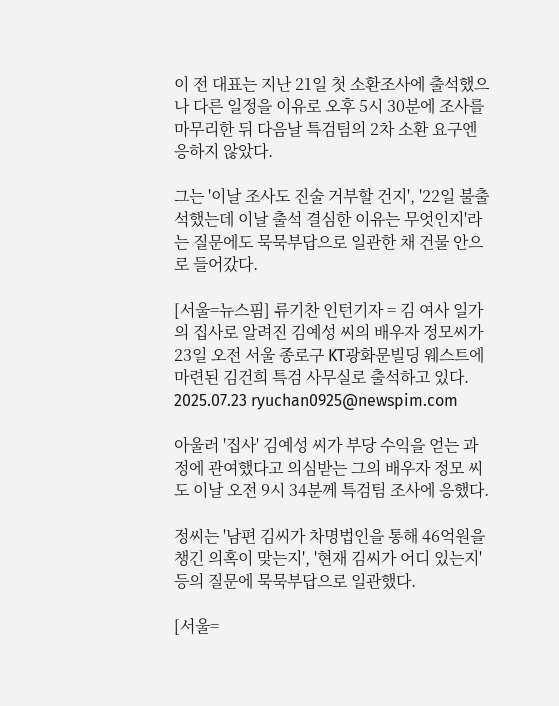이 전 대표는 지난 21일 첫 소환조사에 출석했으나 다른 일정을 이유로 오후 5시 30분에 조사를 마무리한 뒤 다음날 특검팀의 2차 소환 요구엔 응하지 않았다.

그는 '이날 조사도 진술 거부할 건지', '22일 불출석했는데 이날 출석 결심한 이유는 무엇인지'라는 질문에도 묵묵부답으로 일관한 채 건물 안으로 들어갔다.

[서울=뉴스핌] 류기찬 인턴기자 = 김 여사 일가의 집사로 알려진 김예성 씨의 배우자 정모씨가 23일 오전 서울 종로구 KT광화문빌딩 웨스트에 마련된 김건희 특검 사무실로 출석하고 있다. 2025.07.23 ryuchan0925@newspim.com

아울러 '집사' 김예성 씨가 부당 수익을 얻는 과정에 관여했다고 의심받는 그의 배우자 정모 씨도 이날 오전 9시 34분께 특검팀 조사에 응했다.

정씨는 '남편 김씨가 차명법인을 통해 46억원을 챙긴 의혹이 맞는지', '현재 김씨가 어디 있는지' 등의 질문에 묵묵부답으로 일관했다.

[서울=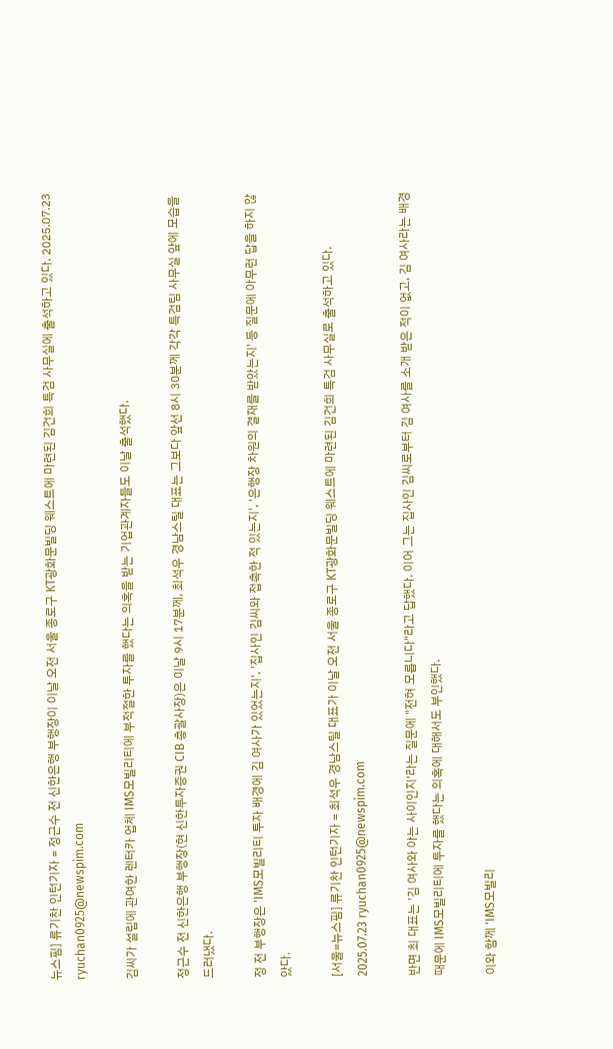뉴스핌] 류기찬 인턴기자 = 정근수 전 신한은행 부행장이 이날 오전 서울 종로구 KT광화문빌딩 웨스트에 마련된 김건희 특검 사무실에 출석하고 있다. 2025.07.23 ryuchan0925@newspim.com

김씨가 설립에 관여한 렌터카 업체 IMS모빌리티에 부적절한 투자를 했다는 의혹을 받는 기업관계자들도 이날 출석했다.

정근수 전 신한은행 부행장(현 신한투자증권 CIB 총괄사장)은 이날 9시 17분께, 최석우 경남스틸 대표는 그보다 앞선 8시 30분께 각각 특검팀 사무실 앞에 모습을 드러냈다.

정 전 부행장은 'IMS모빌리티 투자 배경에 김 여사가 있었는지', '집사인 김씨와 접촉한 적 있는지', '은행장 차원의 결재를 받았는지' 등 질문에 아무런 답을 하지 않았다.

[서울=뉴스핌] 류기찬 인턴기자 = 최석우 경남스틸 대표가 이날 오전 서울 종로구 KT광화문빌딩 웨스트에 마련된 김건희 특검 사무실로 출석하고 있다. 2025.07.23 ryuchan0925@newspim.com

반면 최 대표는 '김 여사와 아는 사이인지'라는 질문에 "전혀 모릅니다"라고 답했다. 이어 그는 집사인 김씨로부터 김 여사를 소개 받은 적이 없고, 김 여사라는 배경 때문에 IMS모빌리티에 투자를 했다는 의혹에 대해서도 부인했다.

이와 함께 'IMS모빌리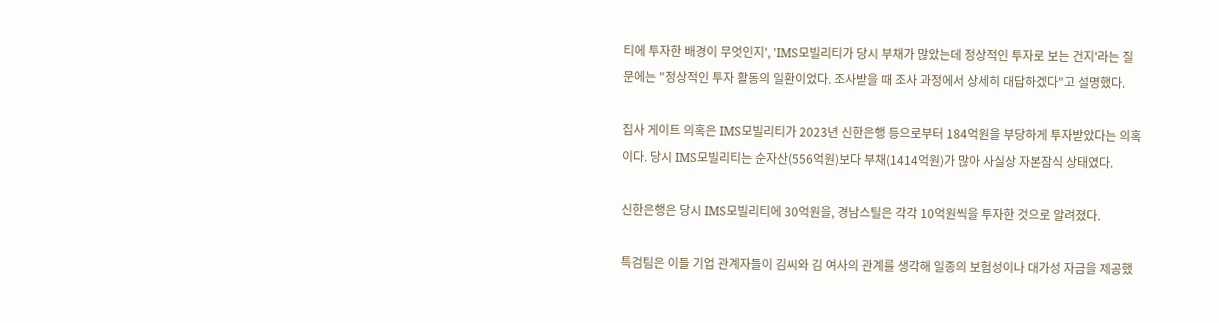티에 투자한 배경이 무엇인지', 'IMS모빌리티가 당시 부채가 많았는데 정상적인 투자로 보는 건지'라는 질문에는 "정상적인 투자 활동의 일환이었다. 조사받을 때 조사 과정에서 상세히 대답하겠다"고 설명했다.

집사 게이트 의혹은 IMS모빌리티가 2023년 신한은행 등으로부터 184억원을 부당하게 투자받았다는 의혹이다. 당시 IMS모빌리티는 순자산(556억원)보다 부채(1414억원)가 많아 사실상 자본잠식 상태였다.

신한은행은 당시 IMS모빌리티에 30억원을, 경남스틸은 각각 10억원씩을 투자한 것으로 알려졌다.

특검팀은 이들 기업 관계자들이 김씨와 김 여사의 관계를 생각해 일종의 보험성이나 대가성 자금을 제공했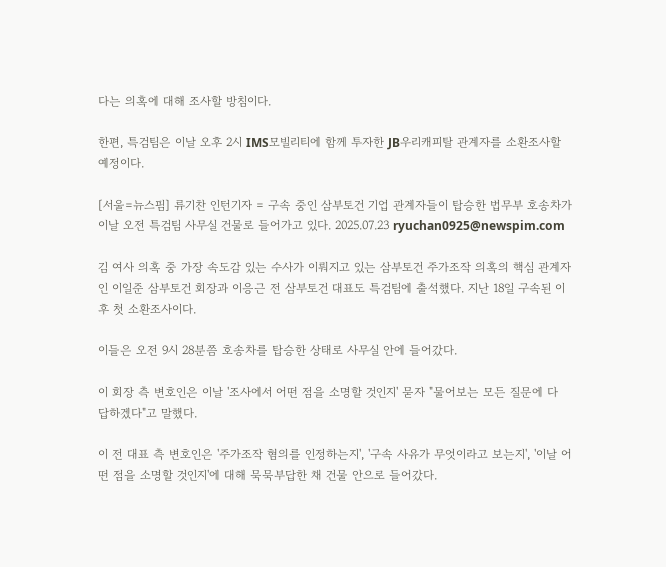다는 의혹에 대해 조사할 방침이다.

한편, 특검팀은 이날 오후 2시 IMS모빌리티에 함께 투자한 JB우리캐피탈 관계자를 소환조사할 예정이다.

[서울=뉴스핌] 류기찬 인턴기자 = 구속 중인 삼부토건 기업 관계자들이 탑승한 법무부 호송차가 이날 오전 특검팀 사무실 건물로 들어가고 있다. 2025.07.23 ryuchan0925@newspim.com

김 여사 의혹 중 가장 속도감 있는 수사가 이뤄지고 있는 삼부토건 주가조작 의혹의 핵심 관계자인 이일준 삼부토건 회장과 이응근 전 삼부토건 대표도 특검팀에 출석했다. 지난 18일 구속된 이후 첫 소환조사이다.

이들은 오전 9시 28분쯤 호송차를 탑승한 상태로 사무실 안에 들어갔다.

이 회장 측 변호인은 이날 '조사에서 어떤 점을 소명할 것인지' 묻자 "물어보는 모든 질문에 다 답하겠다"고 말했다.

이 전 대표 측 변호인은 '주가조작 혐의를 인정하는지', '구속 사유가 무엇이라고 보는지', '이날 어떤 점을 소명할 것인지'에 대해 묵묵부답한 채 건물 안으로 들어갔다.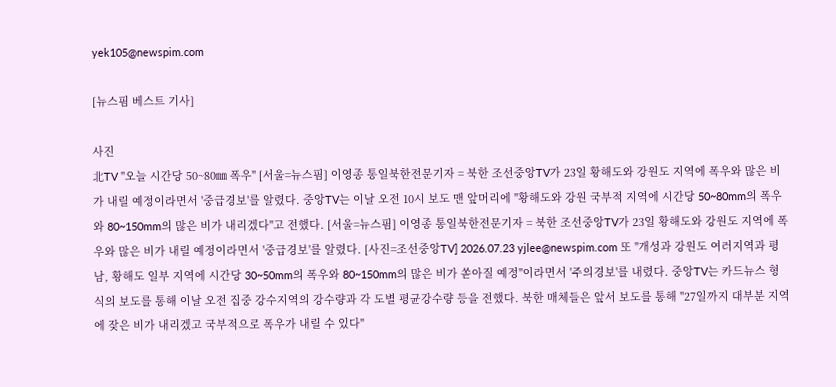yek105@newspim.com

[뉴스핌 베스트 기사]

사진
北TV "오늘 시간당 50~80㎜ 폭우" [서울=뉴스핌] 이영종 통일북한전문기자 = 북한 조선중앙TV가 23일 황해도와 강원도 지역에 폭우와 많은 비가 내릴 예정이라면서 '중급경보'를 알렸다. 중앙TV는 이날 오전 10시 보도 맨 앞머리에 "황해도와 강원 국부적 지역에 시간당 50~80mm의 폭우와 80~150mm의 많은 비가 내리겠다"고 전했다. [서울=뉴스핌] 이영종 통일북한전문기자 = 북한 조선중앙TV가 23일 황해도와 강원도 지역에 폭우와 많은 비가 내릴 예정이라면서 '중급경보'를 알렸다. [사진=조선중앙TV] 2026.07.23 yjlee@newspim.com 또 "개성과 강원도 여러지역과 평남, 황해도 일부 지역에 시간당 30~50mm의 폭우와 80~150mm의 많은 비가 쏟아질 예정"이라면서 '주의경보'를 내렸다. 중앙TV는 카드뉴스 형식의 보도를 통해 이날 오전 집중 강수지역의 강수량과 각 도별 평균강수량 등을 전했다. 북한 매체들은 앞서 보도를 통해 "27일까지 대부분 지역에 잦은 비가 내리겠고 국부적으로 폭우가 내릴 수 있다"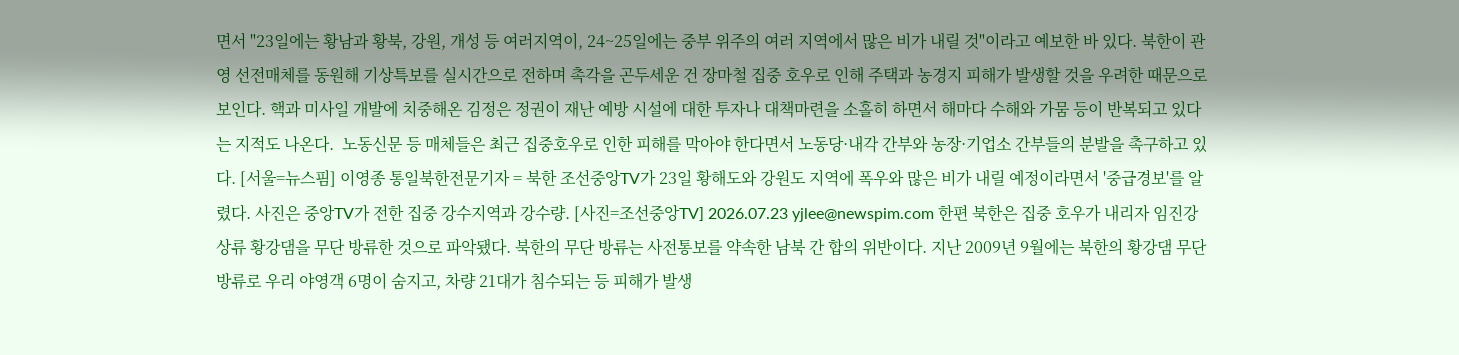면서 "23일에는 황남과 황북, 강원, 개성 등 여러지역이, 24~25일에는 중부 위주의 여러 지역에서 많은 비가 내릴 것"이라고 예보한 바 있다. 북한이 관영 선전매체를 동원해 기상특보를 실시간으로 전하며 촉각을 곤두세운 건 장마철 집중 호우로 인해 주택과 농경지 피해가 발생할 것을 우려한 때문으로 보인다. 핵과 미사일 개발에 치중해온 김정은 정권이 재난 예방 시설에 대한 투자나 대책마련을 소홀히 하면서 해마다 수해와 가뭄 등이 반복되고 있다는 지적도 나온다.  노동신문 등 매체들은 최근 집중호우로 인한 피해를 막아야 한다면서 노동당·내각 간부와 농장·기업소 간부들의 분발을 촉구하고 있다. [서울=뉴스핌] 이영종 통일북한전문기자 = 북한 조선중앙TV가 23일 황해도와 강원도 지역에 폭우와 많은 비가 내릴 예정이라면서 '중급경보'를 알렸다. 사진은 중앙TV가 전한 집중 강수지역과 강수량. [사진=조선중앙TV] 2026.07.23 yjlee@newspim.com 한편 북한은 집중 호우가 내리자 임진강 상류 황강댐을 무단 방류한 것으로 파악됐다. 북한의 무단 방류는 사전통보를 약속한 남북 간 합의 위반이다. 지난 2009년 9월에는 북한의 황강댐 무단 방류로 우리 야영객 6명이 숨지고, 차량 21대가 침수되는 등 피해가 발생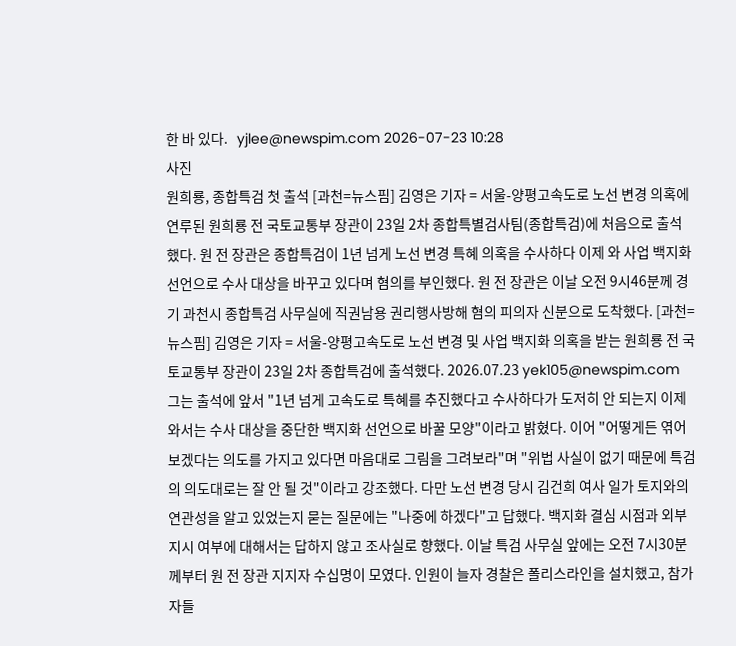한 바 있다.   yjlee@newspim.com 2026-07-23 10:28
사진
원희룡, 종합특검 첫 출석 [과천=뉴스핌] 김영은 기자 = 서울-양평고속도로 노선 변경 의혹에 연루된 원희룡 전 국토교통부 장관이 23일 2차 종합특별검사팀(종합특검)에 처음으로 출석했다. 원 전 장관은 종합특검이 1년 넘게 노선 변경 특혜 의혹을 수사하다 이제 와 사업 백지화 선언으로 수사 대상을 바꾸고 있다며 혐의를 부인했다. 원 전 장관은 이날 오전 9시46분께 경기 과천시 종합특검 사무실에 직권남용 권리행사방해 혐의 피의자 신분으로 도착했다. [과천=뉴스핌] 김영은 기자 = 서울-양평고속도로 노선 변경 및 사업 백지화 의혹을 받는 원희룡 전 국토교통부 장관이 23일 2차 종합특검에 출석했다. 2026.07.23 yek105@newspim.com 그는 출석에 앞서 "1년 넘게 고속도로 특혜를 추진했다고 수사하다가 도저히 안 되는지 이제 와서는 수사 대상을 중단한 백지화 선언으로 바꿀 모양"이라고 밝혔다. 이어 "어떻게든 엮어보겠다는 의도를 가지고 있다면 마음대로 그림을 그려보라"며 "위법 사실이 없기 때문에 특검의 의도대로는 잘 안 될 것"이라고 강조했다. 다만 노선 변경 당시 김건희 여사 일가 토지와의 연관성을 알고 있었는지 묻는 질문에는 "나중에 하겠다"고 답했다. 백지화 결심 시점과 외부 지시 여부에 대해서는 답하지 않고 조사실로 향했다. 이날 특검 사무실 앞에는 오전 7시30분께부터 원 전 장관 지지자 수십명이 모였다. 인원이 늘자 경찰은 폴리스라인을 설치했고, 참가자들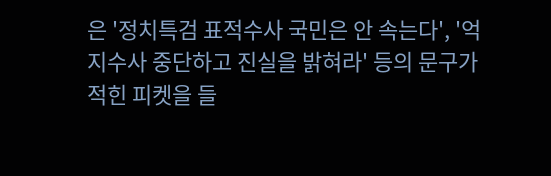은 '정치특검 표적수사 국민은 안 속는다', '억지수사 중단하고 진실을 밝혀라' 등의 문구가 적힌 피켓을 들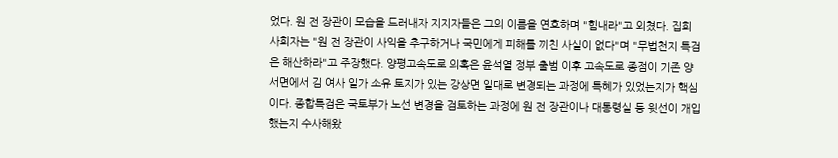었다. 원 전 장관이 모습을 드러내자 지지자들은 그의 이름을 연호하며 "힘내라"고 외쳤다. 집회 사회자는 "원 전 장관이 사익을 추구하거나 국민에게 피해를 끼친 사실이 없다"며 "무법천지 특검은 해산하라"고 주장했다. 양평고속도로 의혹은 윤석열 정부 출범 이후 고속도로 종점이 기존 양서면에서 김 여사 일가 소유 토지가 있는 강상면 일대로 변경되는 과정에 특혜가 있었는지가 핵심이다. 종합특검은 국토부가 노선 변경을 검토하는 과정에 원 전 장관이나 대통령실 등 윗선이 개입했는지 수사해왔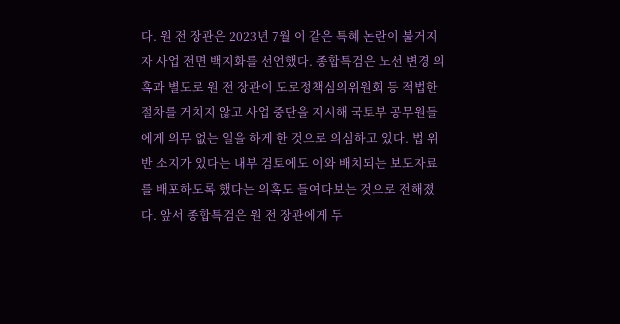다. 원 전 장관은 2023년 7월 이 같은 특혜 논란이 불거지자 사업 전면 백지화를 선언했다. 종합특검은 노선 변경 의혹과 별도로 원 전 장관이 도로정책심의위원회 등 적법한 절차를 거치지 않고 사업 중단을 지시해 국토부 공무원들에게 의무 없는 일을 하게 한 것으로 의심하고 있다. 법 위반 소지가 있다는 내부 검토에도 이와 배치되는 보도자료를 배포하도록 했다는 의혹도 들여다보는 것으로 전해졌다. 앞서 종합특검은 원 전 장관에게 두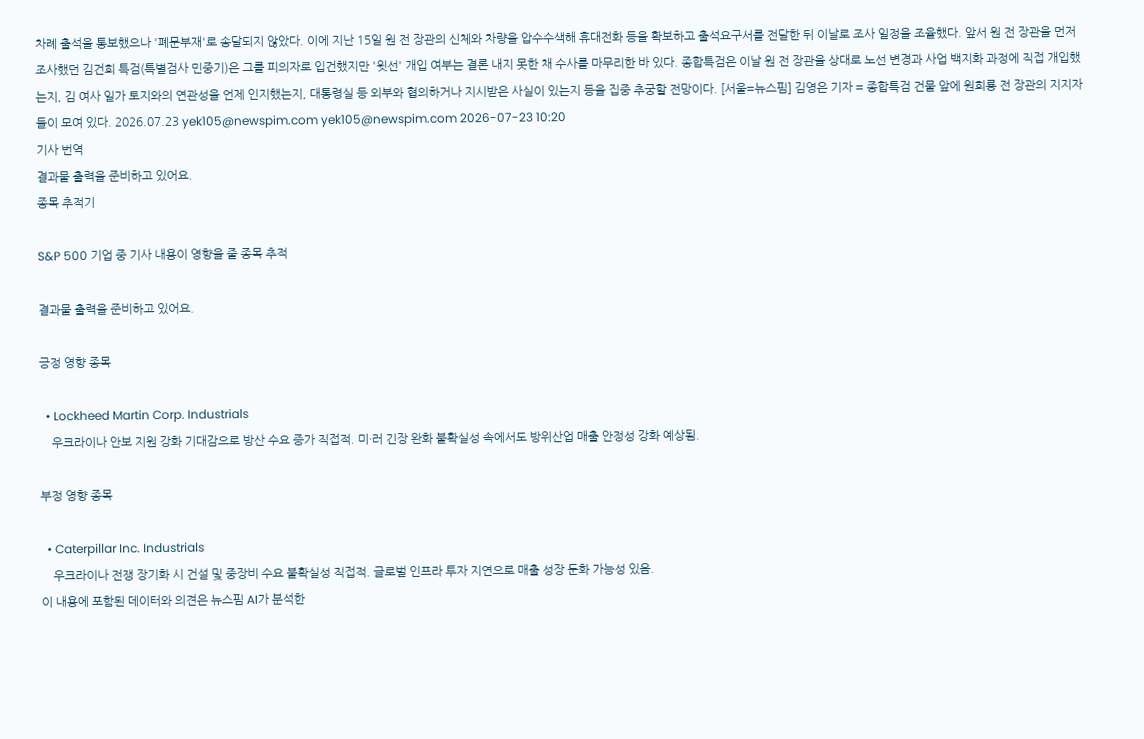차례 출석을 통보했으나 '폐문부재'로 송달되지 않았다. 이에 지난 15일 원 전 장관의 신체와 차량을 압수수색해 휴대전화 등을 확보하고 출석요구서를 전달한 뒤 이날로 조사 일정을 조율했다. 앞서 원 전 장관을 먼저 조사했던 김건희 특검(특별검사 민중기)은 그를 피의자로 입건했지만 '윗선' 개입 여부는 결론 내지 못한 채 수사를 마무리한 바 있다. 종합특검은 이날 원 전 장관을 상대로 노선 변경과 사업 백지화 과정에 직접 개입했는지, 김 여사 일가 토지와의 연관성을 언제 인지했는지, 대통령실 등 외부와 협의하거나 지시받은 사실이 있는지 등을 집중 추궁할 전망이다. [서울=뉴스핌] 김영은 기자 = 종합특검 건물 앞에 원희룡 전 장관의 지지자들이 모여 있다. 2026.07.23 yek105@newspim.com yek105@newspim.com 2026-07-23 10:20
기사 번역
결과물 출력을 준비하고 있어요.
종목 추적기

S&P 500 기업 중 기사 내용이 영향을 줄 종목 추적

결과물 출력을 준비하고 있어요.

긍정 영향 종목

  • Lockheed Martin Corp. Industrials
    우크라이나 안보 지원 강화 기대감으로 방산 수요 증가 직접적. 미·러 긴장 완화 불확실성 속에서도 방위산업 매출 안정성 강화 예상됨.

부정 영향 종목

  • Caterpillar Inc. Industrials
    우크라이나 전쟁 장기화 시 건설 및 중장비 수요 불확실성 직접적. 글로벌 인프라 투자 지연으로 매출 성장 둔화 가능성 있음.
이 내용에 포함된 데이터와 의견은 뉴스핌 AI가 분석한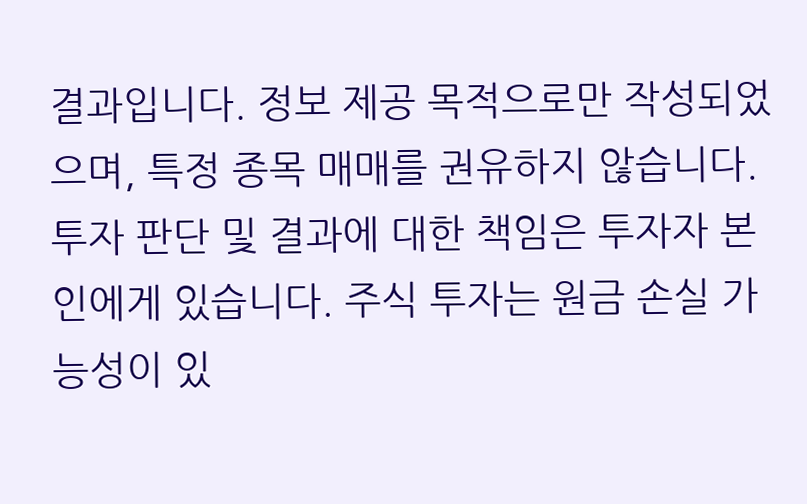결과입니다. 정보 제공 목적으로만 작성되었으며, 특정 종목 매매를 권유하지 않습니다. 투자 판단 및 결과에 대한 책임은 투자자 본인에게 있습니다. 주식 투자는 원금 손실 가능성이 있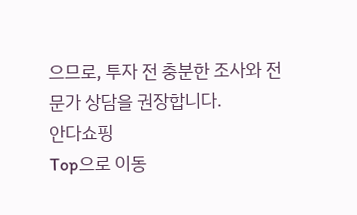으므로, 투자 전 충분한 조사와 전문가 상담을 권장합니다.
안다쇼핑
Top으로 이동